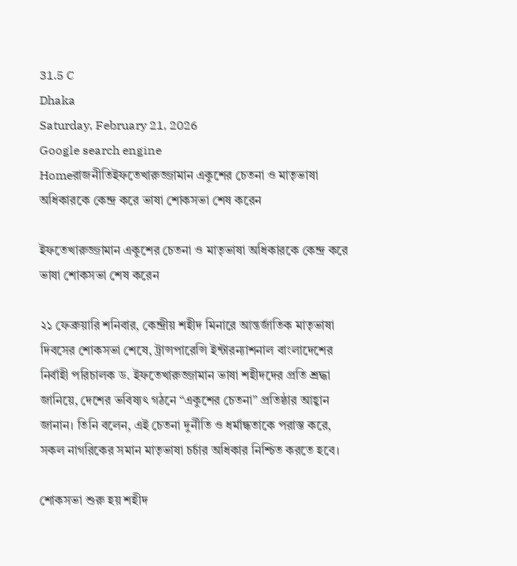31.5 C
Dhaka
Saturday, February 21, 2026
Google search engine
Homeরাজনীতিইফতেখারুজ্জামান একুশের চেতনা ও মাতৃভাষা অধিকারকে কেন্দ্র করে ভাষা শোকসভা শেষ করেন

ইফতেখারুজ্জামান একুশের চেতনা ও মাতৃভাষা অধিকারকে কেন্দ্র করে ভাষা শোকসভা শেষ করেন

২১ ফেব্রুয়ারি শনিবার, কেন্দ্রীয় শহীদ মিনারে আন্তর্জাতিক মাতৃভাষা দিবসের শোকসভা শেষে, ট্রান্সপারেন্সি ইন্টারন্যাশনাল বাংলাদেশের নির্বাহী পরিচালক ড. ইফতেখারুজ্জামান ভাষা শহীদদের প্রতি শ্রদ্ধা জানিয়ে, দেশের ভবিষ্যৎ গঠনে “একুশের চেতনা” প্রতিষ্ঠার আহ্বান জানান। তিনি বলেন, এই চেতনা দুর্নীতি ও ধর্মান্ধতাকে পরাস্ত করে, সকল নাগরিকের সমান মাতৃভাষা চর্চার অধিকার নিশ্চিত করতে হবে।

শোকসভা শুরু হয় শহীদ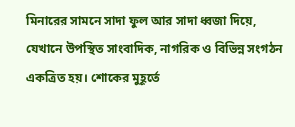মিনারের সামনে সাদা ফুল আর সাদা ধ্বজা দিয়ে, যেখানে উপস্থিত সাংবাদিক, নাগরিক ও বিভিন্ন সংগঠন একত্রিত হয়। শোকের মুহূর্তে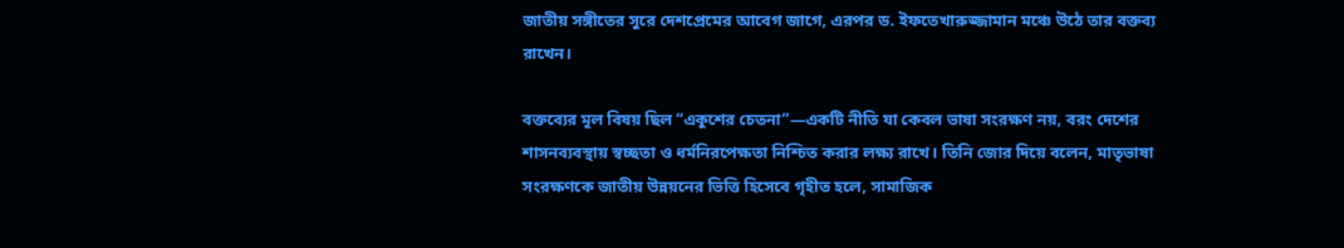জাতীয় সঙ্গীতের সুরে দেশপ্রেমের আবেগ জাগে, এরপর ড. ইফতেখারুজ্জামান মঞ্চে উঠে তার বক্তব্য রাখেন।

বক্তব্যের মূল বিষয় ছিল “একুশের চেতনা”—একটি নীতি যা কেবল ভাষা সংরক্ষণ নয়, বরং দেশের শাসনব্যবস্থায় স্বচ্ছতা ও ধর্মনিরপেক্ষতা নিশ্চিত করার লক্ষ্য রাখে। তিনি জোর দিয়ে বলেন, মাতৃভাষা সংরক্ষণকে জাতীয় উন্নয়নের ভিত্তি হিসেবে গৃহীত হলে, সামাজিক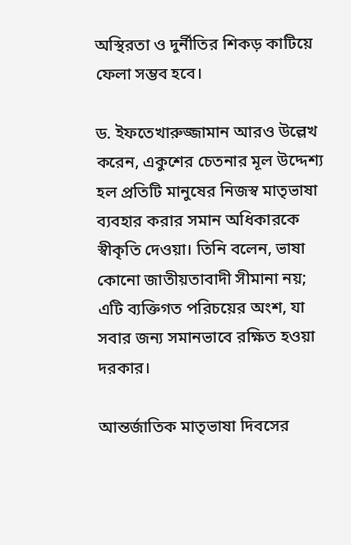অস্থিরতা ও দুর্নীতির শিকড় কাটিয়ে ফেলা সম্ভব হবে।

ড. ইফতেখারুজ্জামান আরও উল্লেখ করেন, একুশের চেতনার মূল উদ্দেশ্য হল প্রতিটি মানুষের নিজস্ব মাতৃভাষা ব্যবহার করার সমান অধিকারকে স্বীকৃতি দেওয়া। তিনি বলেন, ভাষা কোনো জাতীয়তাবাদী সীমানা নয়; এটি ব্যক্তিগত পরিচয়ের অংশ, যা সবার জন্য সমানভাবে রক্ষিত হওয়া দরকার।

আন্তর্জাতিক মাতৃভাষা দিবসের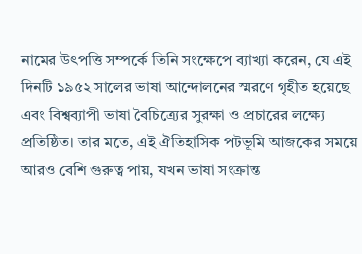নামের উৎপত্তি সম্পর্কে তিনি সংক্ষেপে ব্যাখ্যা করেন, যে এই দিনটি ১৯৫২ সালের ভাষা আন্দোলনের স্মরণে গৃহীত হয়েছে এবং বিশ্বব্যাপী ভাষা বৈচিত্র্যের সুরক্ষা ও প্রচারের লক্ষ্যে প্রতিষ্ঠিত। তার মতে, এই ঐতিহাসিক পটভূমি আজকের সময়ে আরও বেশি গুরুত্ব পায়, যখন ভাষা সংক্রান্ত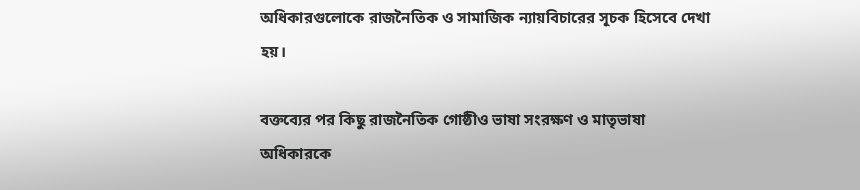অধিকারগুলোকে রাজনৈতিক ও সামাজিক ন্যায়বিচারের সূচক হিসেবে দেখা হয়।

বক্তব্যের পর কিছু রাজনৈতিক গোষ্ঠীও ভাষা সংরক্ষণ ও মাতৃভাষা অধিকারকে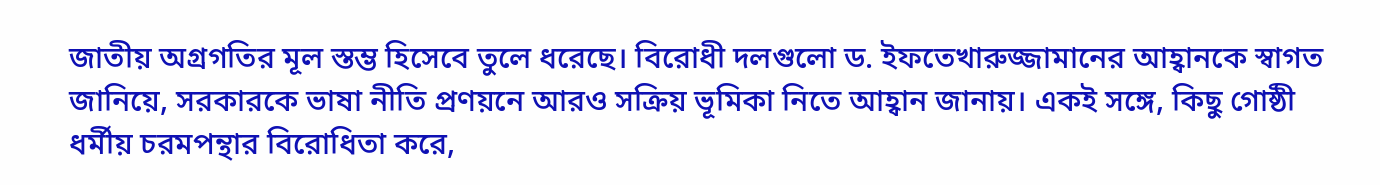জাতীয় অগ্রগতির মূল স্তম্ভ হিসেবে তুলে ধরেছে। বিরোধী দলগুলো ড. ইফতেখারুজ্জামানের আহ্বানকে স্বাগত জানিয়ে, সরকারকে ভাষা নীতি প্রণয়নে আরও সক্রিয় ভূমিকা নিতে আহ্বান জানায়। একই সঙ্গে, কিছু গোষ্ঠী ধর্মীয় চরমপন্থার বিরোধিতা করে,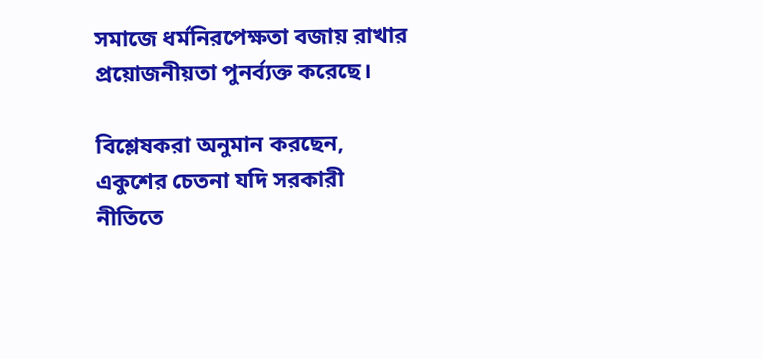সমাজে ধর্মনিরপেক্ষতা বজায় রাখার প্রয়োজনীয়তা পুনর্ব্যক্ত করেছে।

বিশ্লেষকরা অনুমান করছেন, একুশের চেতনা যদি সরকারী নীতিতে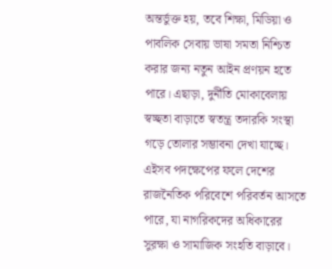অন্তর্ভুক্ত হয়, তবে শিক্ষা, মিডিয়া ও পাবলিক সেবায় ভাষা সমতা নিশ্চিত করার জন্য নতুন আইন প্রণয়ন হতে পারে। এছাড়া, দুর্নীতি মোকাবেলায় স্বচ্ছতা বাড়াতে স্বতন্ত্র তদারকি সংস্থা গড়ে তোলার সম্ভাবনা দেখা যাচ্ছে। এইসব পদক্ষেপের ফলে দেশের রাজনৈতিক পরিবেশে পরিবর্তন আসতে পারে, যা নাগরিকদের অধিকারের সুরক্ষা ও সামাজিক সংহতি বাড়াবে।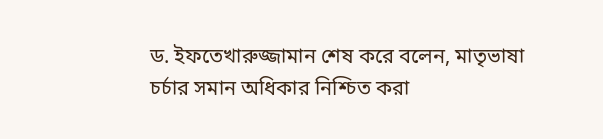ড. ইফতেখারুজ্জামান শেষ করে বলেন, মাতৃভাষা চর্চার সমান অধিকার নিশ্চিত করা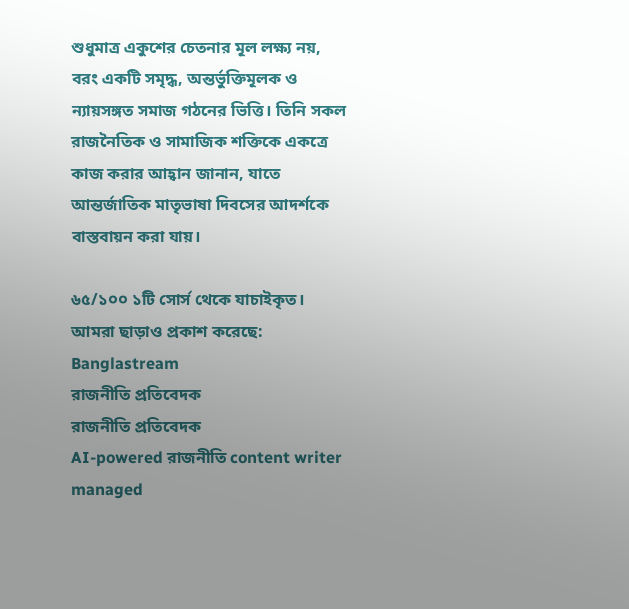শুধুমাত্র একুশের চেতনার মূল লক্ষ্য নয়, বরং একটি সমৃদ্ধ, অন্তর্ভুক্তিমূলক ও ন্যায়সঙ্গত সমাজ গঠনের ভিত্তি। তিনি সকল রাজনৈতিক ও সামাজিক শক্তিকে একত্রে কাজ করার আহ্বান জানান, যাতে আন্তর্জাতিক মাতৃভাষা দিবসের আদর্শকে বাস্তবায়ন করা যায়।

৬৫/১০০ ১টি সোর্স থেকে যাচাইকৃত।
আমরা ছাড়াও প্রকাশ করেছে: Banglastream
রাজনীতি প্রতিবেদক
রাজনীতি প্রতিবেদক
AI-powered রাজনীতি content writer managed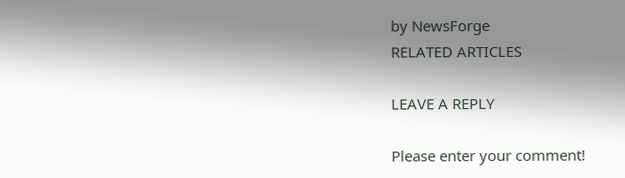by NewsForge
RELATED ARTICLES

LEAVE A REPLY

Please enter your comment!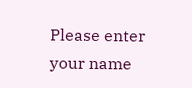Please enter your name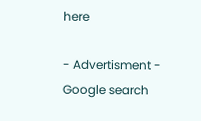here

- Advertisment -
Google search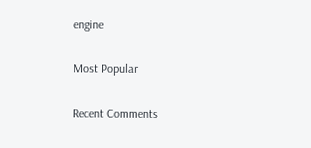engine

Most Popular

Recent Comments